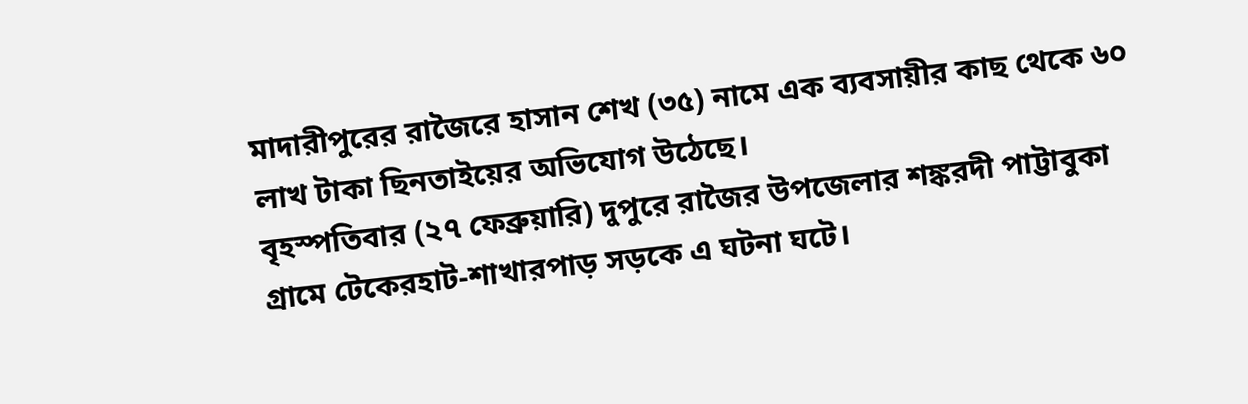মাদারীপুরের রাজৈরে হাসান শেখ (৩৫) নামে এক ব্যবসায়ীর কাছ থেকে ৬০ লাখ টাকা ছিনতাইয়ের অভিযোগ উঠেছে।
বৃহস্পতিবার (২৭ ফেব্রুয়ারি) দুপুরে রাজৈর উপজেলার শঙ্করদী পাট্টাবুকা গ্রামে টেকেরহাট-শাখারপাড় সড়কে এ ঘটনা ঘটে।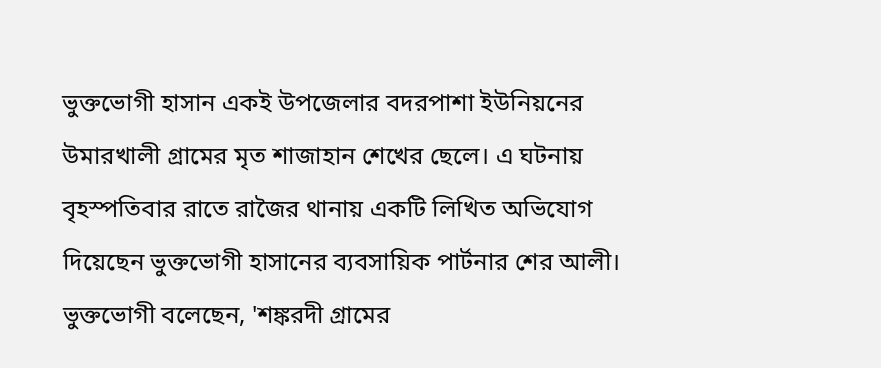ভুক্তভোগী হাসান একই উপজেলার বদরপাশা ইউনিয়নের উমারখালী গ্রামের মৃত শাজাহান শেখের ছেলে। এ ঘটনায় বৃহস্পতিবার রাতে রাজৈর থানায় একটি লিখিত অভিযোগ দিয়েছেন ভুক্তভোগী হাসানের ব্যবসায়িক পার্টনার শের আলী।
ভুক্তভোগী বলেছেন, 'শঙ্করদী গ্রামের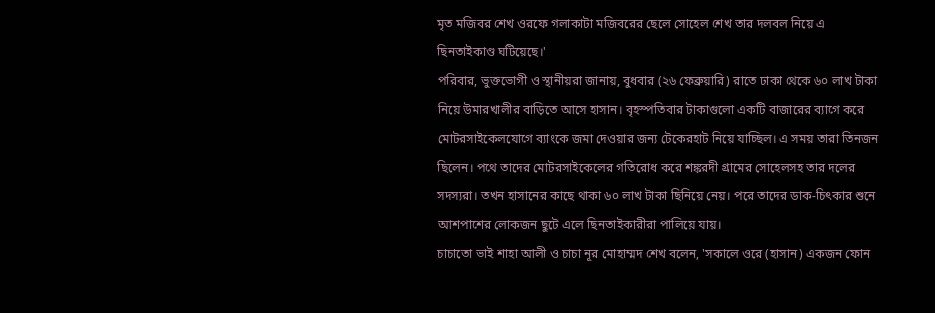মৃত মজিবর শেখ ওরফে গলাকাটা মজিবরের ছেলে সোহেল শেখ তার দলবল নিয়ে এ ছিনতাইকাণ্ড ঘটিয়েছে।'
পরিবার, ভুক্তভোগী ও স্থানীয়রা জানায়, বুধবার (২৬ ফেব্রুয়ারি) রাতে ঢাকা থেকে ৬০ লাখ টাকা নিয়ে উমারখালীর বাড়িতে আসে হাসান। বৃহস্পতিবার টাকাগুলো একটি বাজারের ব্যাগে করে মোটরসাইকেলযোগে ব্যাংকে জমা দেওয়ার জন্য টেকেরহাট নিয়ে যাচ্ছিল। এ সময় তারা তিনজন ছিলেন। পথে তাদের মোটরসাইকেলের গতিরোধ করে শঙ্করদী গ্রামের সোহেলসহ তার দলের সদস্যরা। তখন হাসানের কাছে থাকা ৬০ লাখ টাকা ছিনিয়ে নেয়। পরে তাদের ডাক-চিৎকার শুনে আশপাশের লোকজন ছুটে এলে ছিনতাইকারীরা পালিয়ে যায়।
চাচাতো ভাই শাহা আলী ও চাচা নূর মোহাম্মদ শেখ বলেন, 'সকালে ওরে (হাসান) একজন ফোন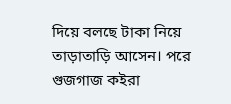দিয়ে বলছে টাকা নিয়ে তাড়াতাড়ি আসেন। পরে গুজগাজ কইরা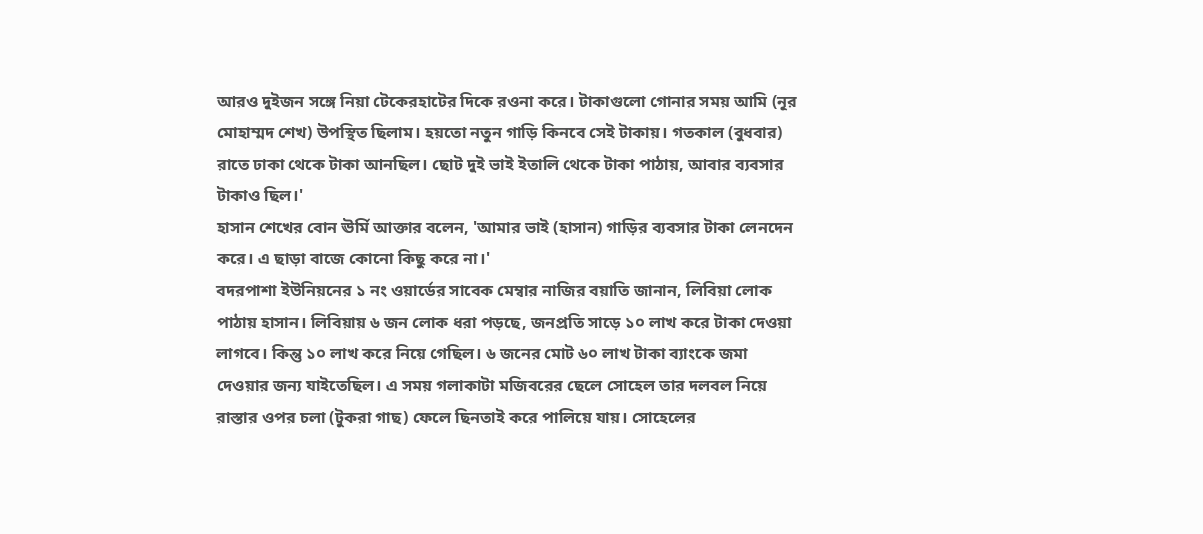আরও দুইজন সঙ্গে নিয়া টেকেরহাটের দিকে রওনা করে। টাকাগুলো গোনার সময় আমি (নূর মোহাম্মদ শেখ) উপস্থিত ছিলাম। হয়তো নতুন গাড়ি কিনবে সেই টাকায়। গতকাল (বুধবার) রাতে ঢাকা থেকে টাকা আনছিল। ছোট দুই ভাই ইতালি থেকে টাকা পাঠায়, আবার ব্যবসার টাকাও ছিল।'
হাসান শেখের বোন ঊর্মি আক্তার বলেন, 'আমার ভাই (হাসান) গাড়ির ব্যবসার টাকা লেনদেন করে। এ ছাড়া বাজে কোনো কিছু করে না।'
বদরপাশা ইউনিয়নের ১ নং ওয়ার্ডের সাবেক মেম্বার নাজির বয়াতি জানান, লিবিয়া লোক পাঠায় হাসান। লিবিয়ায় ৬ জন লোক ধরা পড়ছে, জনপ্রতি সাড়ে ১০ লাখ করে টাকা দেওয়া লাগবে। কিন্তু ১০ লাখ করে নিয়ে গেছিল। ৬ জনের মোট ৬০ লাখ টাকা ব্যাংকে জমা দেওয়ার জন্য যাইতেছিল। এ সময় গলাকাটা মজিবরের ছেলে সোহেল তার দলবল নিয়ে রাস্তার ওপর চলা (টুকরা গাছ) ফেলে ছিনতাই করে পালিয়ে যায়। সোহেলের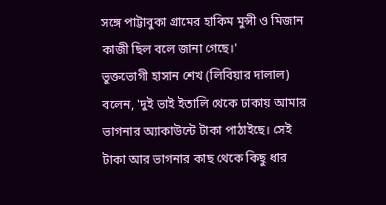সঙ্গে পাট্টাবুকা গ্রামের হাকিম মুন্সী ও মিজান কাজী ছিল বলে জানা গেছে।'
ভুক্তভোগী হাসান শেখ (লিবিয়ার দালাল) বলেন, 'দুই ভাই ইতালি থেকে ঢাকায় আমার ভাগনার অ্যাকাউন্টে টাকা পাঠাইছে। সেই টাকা আর ভাগনার কাছ থেকে কিছু ধার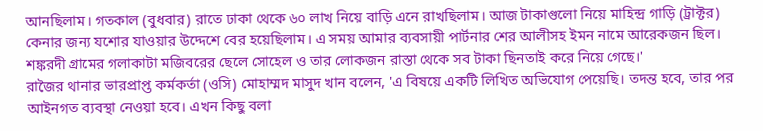আনছিলাম। গতকাল (বুধবার) রাতে ঢাকা থেকে ৬০ লাখ নিয়ে বাড়ি এনে রাখছিলাম। আজ টাকাগুলো নিয়ে মাহিন্দ্র গাড়ি (ট্রাক্টর) কেনার জন্য যশোর যাওয়ার উদ্দেশে বের হয়েছিলাম। এ সময় আমার ব্যবসায়ী পার্টনার শের আলীসহ ইমন নামে আরেকজন ছিল। শঙ্করদী গ্রামের গলাকাটা মজিবরের ছেলে সোহেল ও তার লোকজন রাস্তা থেকে সব টাকা ছিনতাই করে নিয়ে গেছে।'
রাজৈর থানার ভারপ্রাপ্ত কর্মকর্তা (ওসি) মোহাম্মদ মাসুদ খান বলেন, 'এ বিষয়ে একটি লিখিত অভিযোগ পেয়েছি। তদন্ত হবে, তার পর আইনগত ব্যবস্থা নেওয়া হবে। এখন কিছু বলা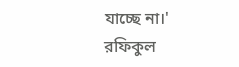যাচ্ছে না।'
রফিকুল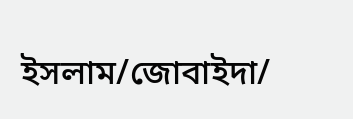ইসলাম/জোবাইদা/